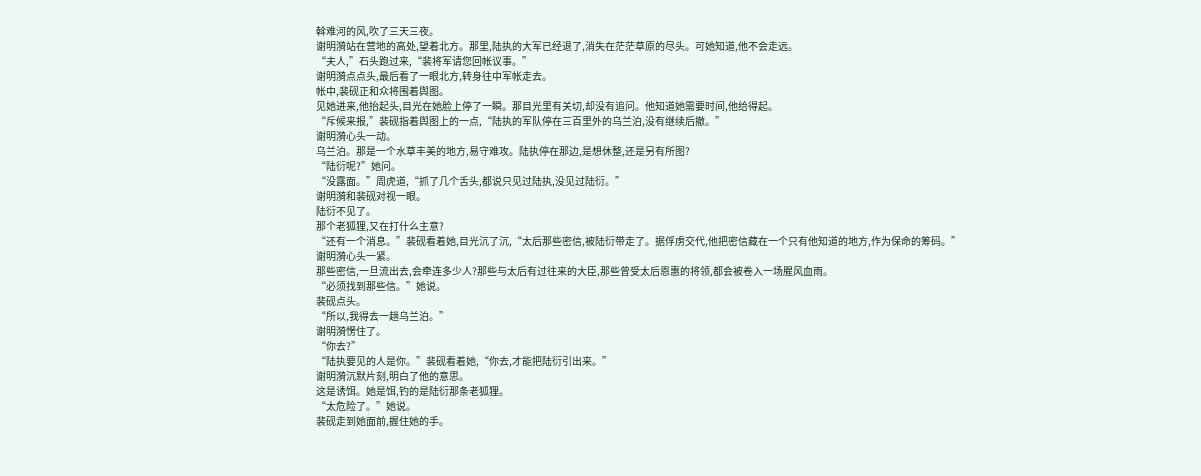斡难河的风,吹了三天三夜。
谢明漪站在营地的高处,望着北方。那里,陆执的大军已经退了,消失在茫茫草原的尽头。可她知道,他不会走远。
“夫人,”石头跑过来,“裴将军请您回帐议事。”
谢明漪点点头,最后看了一眼北方,转身往中军帐走去。
帐中,裴砚正和众将围着舆图。
见她进来,他抬起头,目光在她脸上停了一瞬。那目光里有关切,却没有追问。他知道她需要时间,他给得起。
“斥候来报,”裴砚指着舆图上的一点,“陆执的军队停在三百里外的乌兰泊,没有继续后撤。”
谢明漪心头一动。
乌兰泊。那是一个水草丰美的地方,易守难攻。陆执停在那边,是想休整,还是另有所图?
“陆衍呢?”她问。
“没露面。”周虎道,“抓了几个舌头,都说只见过陆执,没见过陆衍。”
谢明漪和裴砚对视一眼。
陆衍不见了。
那个老狐狸,又在打什么主意?
“还有一个消息。”裴砚看着她,目光沉了沉,“太后那些密信,被陆衍带走了。据俘虏交代,他把密信藏在一个只有他知道的地方,作为保命的筹码。”
谢明漪心头一紧。
那些密信,一旦流出去,会牵连多少人?那些与太后有过往来的大臣,那些曾受太后恩惠的将领,都会被卷入一场腥风血雨。
“必须找到那些信。”她说。
裴砚点头。
“所以,我得去一趟乌兰泊。”
谢明漪愣住了。
“你去?”
“陆执要见的人是你。”裴砚看着她,“你去,才能把陆衍引出来。”
谢明漪沉默片刻,明白了他的意思。
这是诱饵。她是饵,钓的是陆衍那条老狐狸。
“太危险了。”她说。
裴砚走到她面前,握住她的手。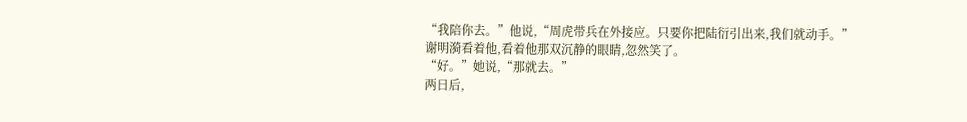“我陪你去。”他说,“周虎带兵在外接应。只要你把陆衍引出来,我们就动手。”
谢明漪看着他,看着他那双沉静的眼睛,忽然笑了。
“好。”她说,“那就去。”
两日后,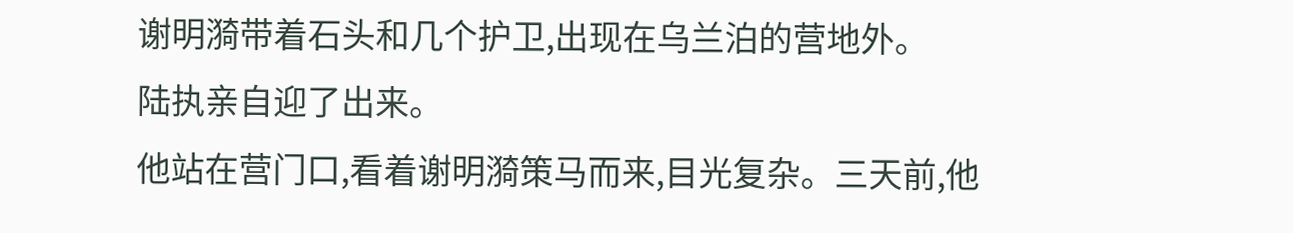谢明漪带着石头和几个护卫,出现在乌兰泊的营地外。
陆执亲自迎了出来。
他站在营门口,看着谢明漪策马而来,目光复杂。三天前,他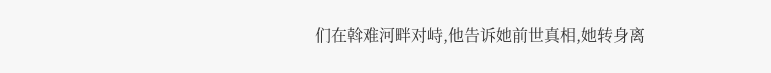们在斡难河畔对峙,他告诉她前世真相,她转身离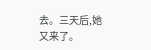去。三天后,她又来了。